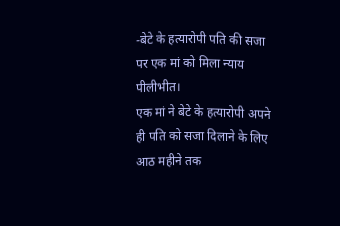-बेटे के हत्यारोपी पति की सजा पर एक मां को मिला न्याय
पीलीभीत।
एक मां ने बेटे के हत्यारोपी अपने ही पति को सजा दिलाने के लिए आठ महीने तक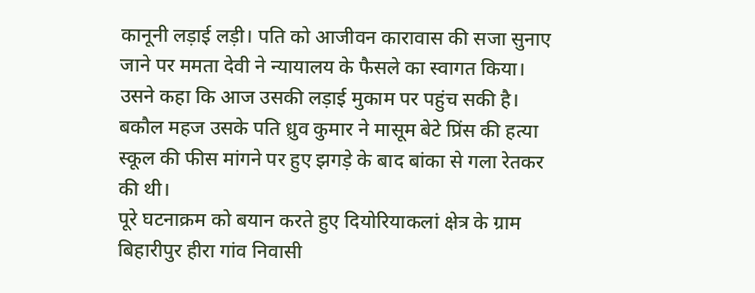कानूनी लड़ाई लड़ी। पति को आजीवन कारावास की सजा सुनाए जाने पर ममता देवी ने न्यायालय के फैसले का स्वागत किया। उसने कहा कि आज उसकी लड़ाई मुकाम पर पहुंच सकी है। बकौल महज उसके पति ध्रुव कुमार ने मासूम बेटे प्रिंस की हत्या स्कूल की फीस मांगने पर हुए झगड़े के बाद बांका से गला रेतकर की थी।
पूरे घटनाक्रम को बयान करते हुए दियोरियाकलां क्षेत्र के ग्राम बिहारीपुर हीरा गांव निवासी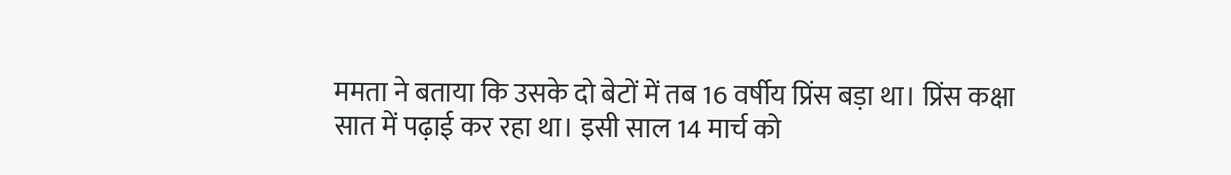ममता ने बताया कि उसके दो बेटों में तब 16 वर्षीय प्रिंस बड़ा था। प्रिंस कक्षा सात में पढ़ाई कर रहा था। इसी साल 14 मार्च को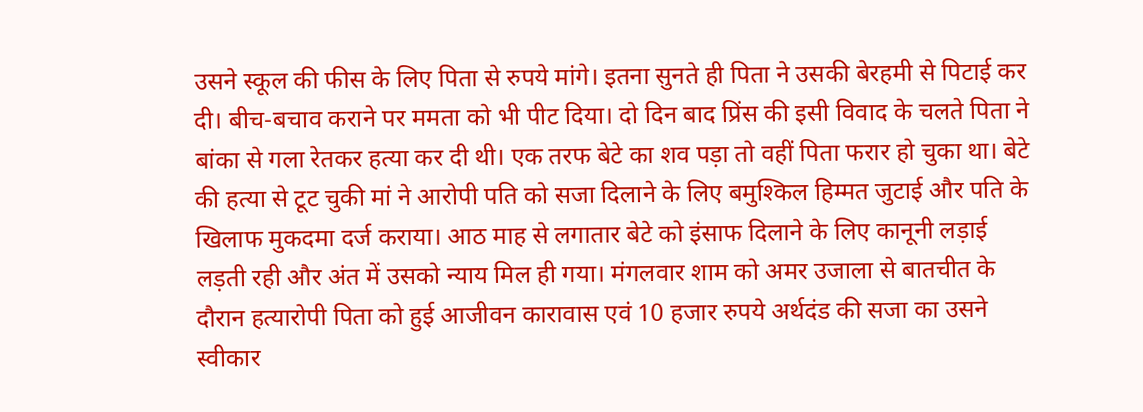उसने स्कूल की फीस के लिए पिता से रुपये मांगे। इतना सुनते ही पिता ने उसकी बेरहमी से पिटाई कर दी। बीच-बचाव कराने पर ममता को भी पीट दिया। दो दिन बाद प्रिंस की इसी विवाद के चलते पिता ने बांका से गला रेतकर हत्या कर दी थी। एक तरफ बेटे का शव पड़ा तो वहीं पिता फरार हो चुका था। बेटे की हत्या से टूट चुकी मां ने आरोपी पति को सजा दिलाने के लिए बमुश्किल हिम्मत जुटाई और पति के खिलाफ मुकदमा दर्ज कराया। आठ माह से लगातार बेटे को इंसाफ दिलाने के लिए कानूनी लड़ाई लड़ती रही और अंत में उसको न्याय मिल ही गया। मंगलवार शाम को अमर उजाला से बातचीत के दौरान हत्यारोपी पिता को हुई आजीवन कारावास एवं 10 हजार रुपये अर्थदंड की सजा का उसने स्वीकार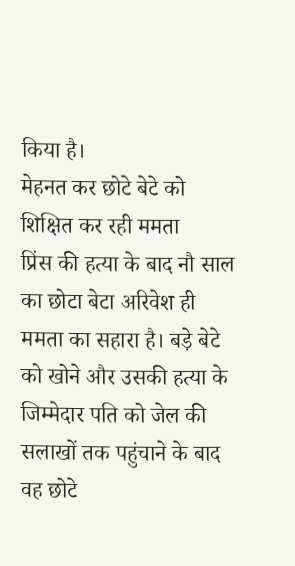किया है।
मेहनत कर छोटे बेटे को शिक्षित कर रही ममता
प्रिंस की हत्या के बाद नौ साल का छोटा बेटा अरिवेश ही ममता का सहारा है। बड़े बेटे को खोने और उसकी हत्या के जिम्मेदार पति को जेल की सलाखों तक पहुंचाने के बाद वह छोटे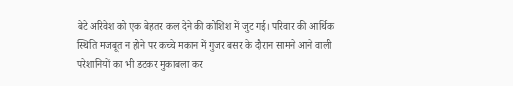बेटे अरिवेश को एक बेहतर कल देने की कोशिश में जुट गई। परिवार की आर्थिक स्थिति मजबूत न होने पर कच्चे मकान में गुजर बसर के दौरान सामने आने वाली परेशानियों का भी डटकर मुकाबला कर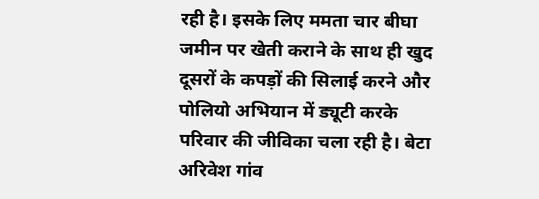रही है। इसके लिए ममता चार बीघा जमीन पर खेती कराने के साथ ही खुद दूसरों के कपड़ों की सिलाई करने और पोलियो अभियान में ड्यूटी करके परिवार की जीविका चला रही है। बेटा अरिवेश गांव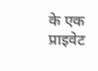के एक प्राइवेट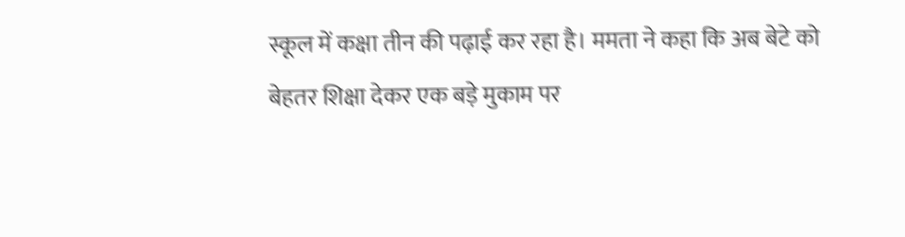स्कूल में कक्षा तीन की पढ़ाई कर रहा है। ममता ने कहा कि अब बेटे को बेहतर शिक्षा देकर एक बड़े मुकाम पर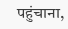पहुंचाना,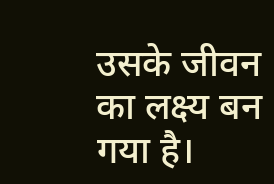उसके जीवन का लक्ष्य बन गया है।